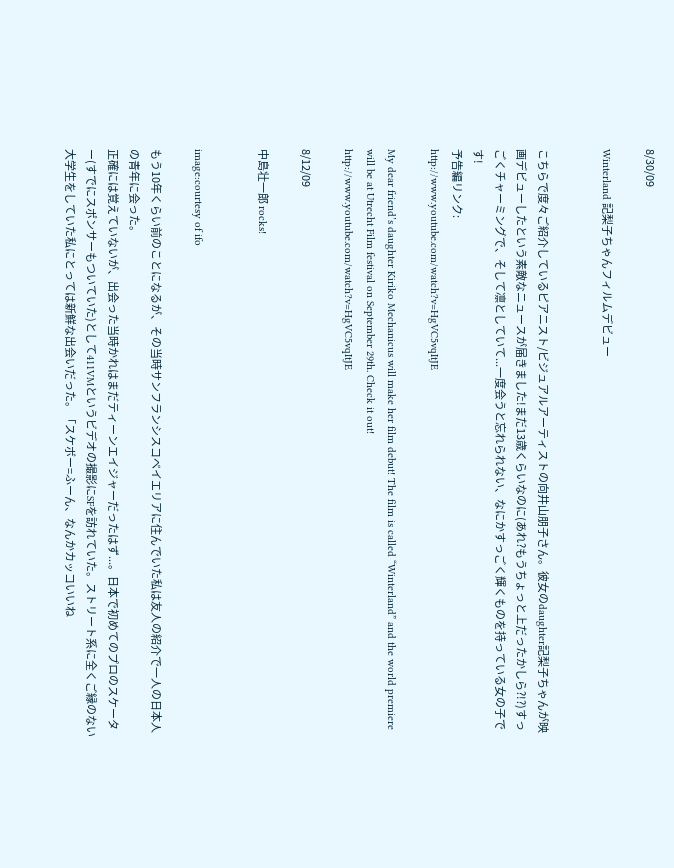8/30/09

Winterland 記梨子ちゃんフィルムデビュー


こちらで度々ご紹介しているピアニスト/ビジュアルアーティストの向井山朋子さん。彼女のdaughter記梨子ちゃんが映画デビューしたという素敵なニュースが届きました!まだ13歳くらいなのに(あれ?もうちょっと上だったかしら?!?)すっごくチャーミングで、そして凛としていて...一度会うと忘れられない、なにかすっごく輝くものを持っている女の子です!
予告編リンク:
http://www.youtube.com/watch?v=HgVC5vqItJE

My dear friend’s daughter Kiriko Mechanicus will make her film debut! The film is called “Winterland” and the world premiere will be at Utrecht Film festival on September 29th. Check it out!
http://www.youtube.com/watch?v=HgVC5vqItJE

8/12/09

中島壮一郎 rocks!


image:courtesy of ifo

もう10年くらい前のことになるが、その当時サンフランシスコベイエリアに住んでいた私は友人の紹介で一人の日本人の青年に会った。
正確には覚えていないが、出会った当時かれはまだティーンエイジャーだったはず...。日本で初めてのプロのスケーター(すでにスポンサーもついていた)として411VMというビデオの撮影にSFを訪れていた。ストリート系に全くご縁のない大学生をしていた私にとっては新鮮な出会いだった。「スケボー=ふーん、なんかカッコいいね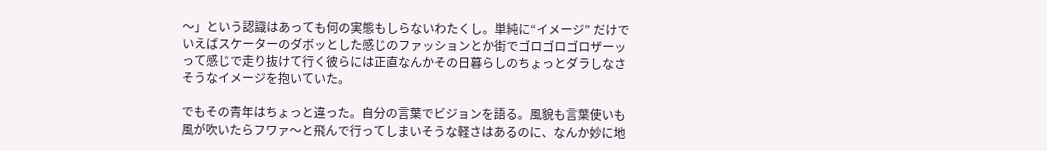〜」という認識はあっても何の実態もしらないわたくし。単純に“イメージ” だけでいえばスケーターのダボッとした感じのファッションとか街でゴロゴロゴロザーッって感じで走り抜けて行く彼らには正直なんかその日暮らしのちょっとダラしなさそうなイメージを抱いていた。

でもその青年はちょっと違った。自分の言葉でビジョンを語る。風貌も言葉使いも風が吹いたらフワァ〜と飛んで行ってしまいそうな軽さはあるのに、なんか妙に地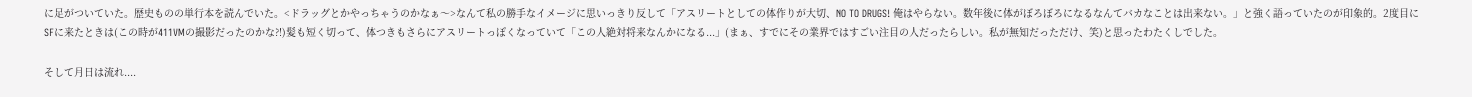に足がついていた。歴史ものの単行本を読んでいた。<ドラッグとかやっちゃうのかなぁ〜>なんて私の勝手なイメージに思いっきり反して「アスリートとしての体作りが大切、NO TO DRUGS! 俺はやらない。数年後に体がぼろぼろになるなんてバカなことは出来ない。」と強く語っていたのが印象的。2度目にSFに来たときは(この時が411VMの撮影だったのかな?!)髪も短く切って、体つきもさらにアスリートっぽくなっていて「この人絶対将来なんかになる...」(まぁ、すでにその業界ではすごい注目の人だったらしい。私が無知だっただけ、笑)と思ったわたくしでした。

そして月日は流れ....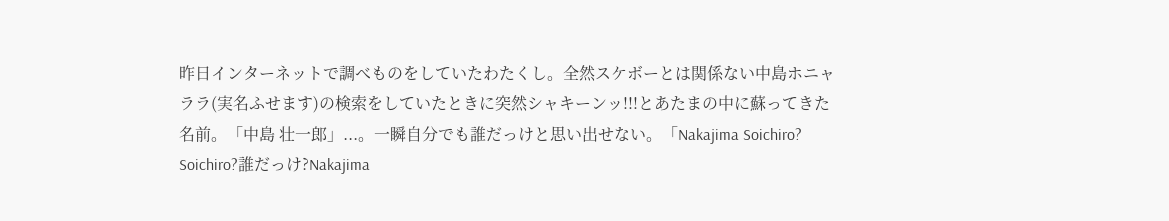昨日インターネットで調べものをしていたわたくし。全然スケボーとは関係ない中島ホニャララ(実名ふせます)の検索をしていたときに突然シャキーンッ!!!とあたまの中に蘇ってきた名前。「中島 壮一郎」...。一瞬自分でも誰だっけと思い出せない。「Nakajima Soichiro? Soichiro?誰だっけ?Nakajima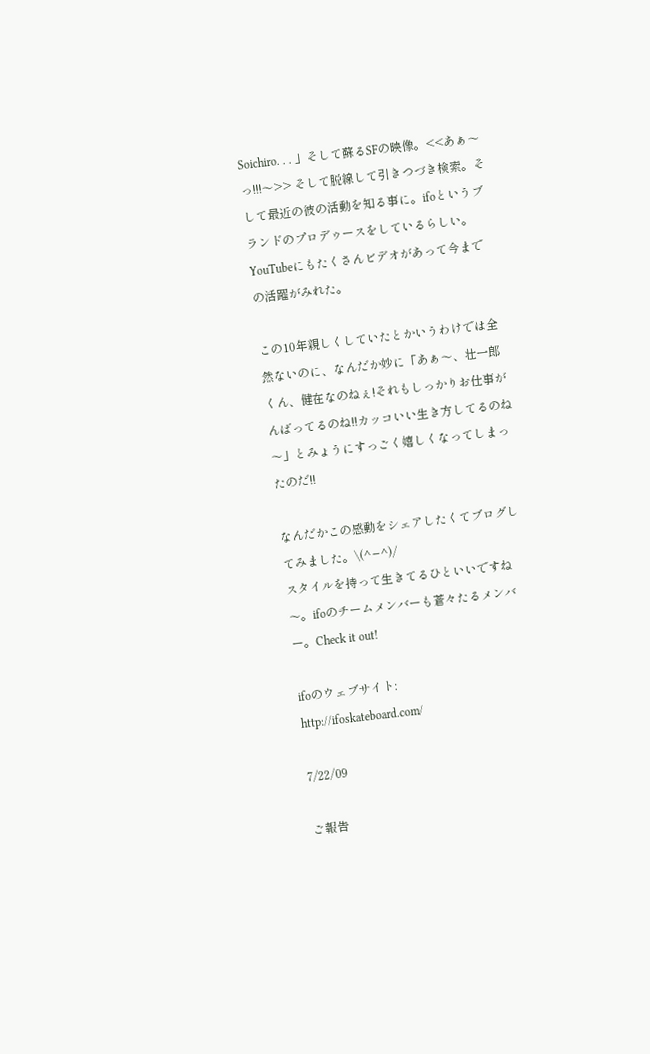Soichiro. . . 」そして蘇るSFの映像。<<あぁ〜っ!!!〜>> そして脱線して引きつづき検索。そして最近の彼の活動を知る事に。ifoというブランドのプロデゥースをしているらしい。YouTubeにもたくさんビデオがあって今までの活躍がみれた。

この10年親しくしていたとかいうわけでは全然ないのに、なんだか妙に「あぁ〜、壮一郎くん、健在なのねぇ!それもしっかりお仕事がんばってるのね!!カッコいい生き方してるのね〜」とみょうにすっごく嬉しくなってしまったのだ!!

なんだかこの感動をシェアしたくてブログしてみました。\(^−^)/
スタイルを持って生きてるひといいですね〜。ifoのチームメンバーも蒼々たるメンバー。Check it out!

ifoのウェブサイト:
http://ifoskateboard.com/

7/22/09

ご報告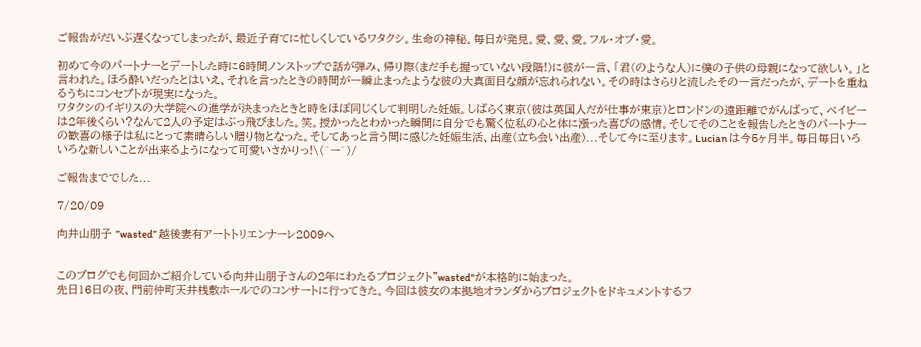ご報告がだいぶ遅くなってしまったが、最近子育てに忙しくしているワタクシ。生命の神秘。毎日が発見。愛、愛、愛。フル・オブ・愛。

初めて今のパートナーとデートした時に6時間ノンストップで話が弾み、帰り際(まだ手も握っていない段階!)に彼が一言、「君(のような人)に僕の子供の母親になって欲しい。」と言われた。ほろ酔いだったとはいえ、それを言ったときの時間が一瞬止まったような彼の大真面目な顔が忘れられない。その時はさらりと流したその一言だったが、デートを重ねるうちにコンセプトが現実になった。
ワタクシのイギリスの大学院への進学が決まったときと時をほぼ同じくして判明した妊娠。しばらく東京(彼は英国人だが仕事が東京)とロンドンの遠距離でがんばって、ベイビーは2年後くらい?なんて2人の予定はぶっ飛びました。笑。授かったとわかった瞬間に自分でも驚く位私の心と体に漲った喜びの感情。そしてそのことを報告したときのパートナーの歓喜の様子は私にとって素晴らしい贈り物となった。そしてあっと言う間に感じた妊娠生活、出産(立ち会い出産)...そして今に至ります。Lucian は今5ヶ月半。毎日毎日いろいろな新しいことが出来るようになって可愛いさかりっ!\(^ー^)/

ご報告まででした...

7/20/09

向井山朋子 ”wasted” 越後妻有アートトリエンナーレ2009へ


このブログでも何回かご紹介している向井山朋子さんの2年にわたるプロジェクト"wasted"が本格的に始まった。
先日16日の夜、門前仲町天井桟敷ホールでのコンサートに行ってきた。今回は彼女の本拠地オランダからプロジェクトをドキュメントするフ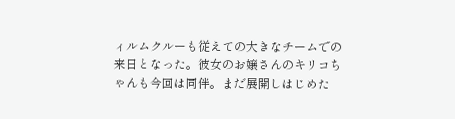ィルムクルーも従えての大きなチームでの来日となった。彼女のお嬢さんのキリコちゃんも今回は同伴。まだ展開しはじめた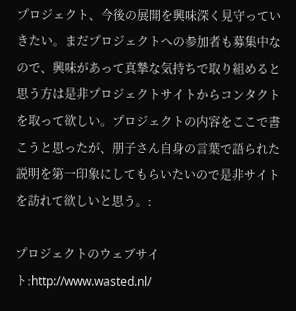プロジェクト、今後の展開を興味深く見守っていきたい。まだプロジェクトへの参加者も募集中なので、興味があって真摯な気持ちで取り組めると思う方は是非プロジェクトサイトからコンタクトを取って欲しい。プロジェクトの内容をここで書こうと思ったが、朋子さん自身の言葉で語られた説明を第一印象にしてもらいたいので是非サイトを訪れて欲しいと思う。:

プロジェクトのウェブサイト:http://www.wasted.nl/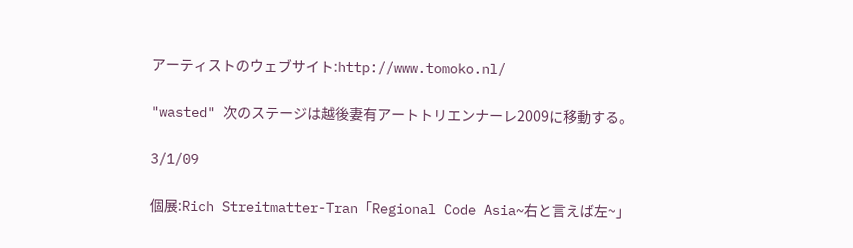アーティストのウェブサイト:http://www.tomoko.nl/

"wasted" 次のステージは越後妻有アートトリエンナーレ2009に移動する。

3/1/09

個展:Rich Streitmatter-Tran「Regional Code Asia~右と言えば左~」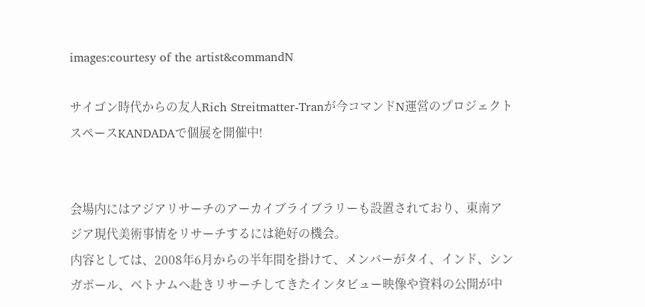images:courtesy of the artist&commandN

サイゴン時代からの友人Rich Streitmatter-Tranが今コマンドN運営のプロジェクトスペースKANDADAで個展を開催中!


会場内にはアジアリサーチのアーカイブライブラリーも設置されており、東南アジア現代美術事情をリサーチするには絶好の機会。
内容としては、2008年6月からの半年間を掛けて、メンバーがタイ、インド、シンガポール、ベトナムへ赴きリサーチしてきたインタビュー映像や資料の公開が中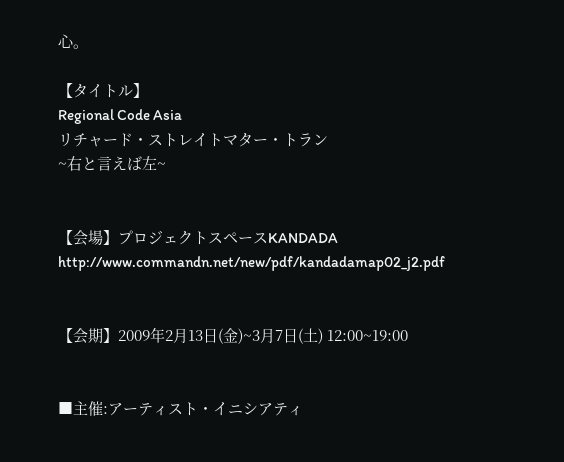心。

【タイトル】
Regional Code Asia
リチャード・ストレイトマター・トラン
~右と言えば左~


【会場】プロジェクトスペースKANDADA
http://www.commandn.net/new/pdf/kandadamap02_j2.pdf


【会期】2009年2月13日(金)~3月7日(土) 12:00~19:00


■主催:アーティスト・イニシアティ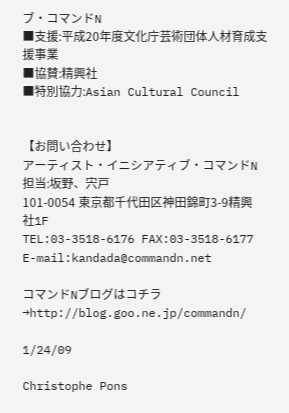ブ・コマンドN
■支援:平成20年度文化庁芸術団体人材育成支援事業
■協賛:精興社
■特別協力:Asian Cultural Council


【お問い合わせ】
アーティスト・イニシアティブ・コマンドN
担当:坂野、宍戸
101-0054 東京都千代田区神田錦町3-9精興社1F
TEL:03-3518-6176 FAX:03-3518-6177
E-mail:kandada@commandn.net

コマンドNブログはコチラ→http://blog.goo.ne.jp/commandn/

1/24/09

Christophe Pons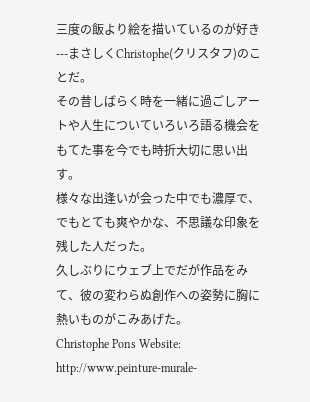三度の飯より絵を描いているのが好き---まさしくChristophe(クリスタフ)のことだ。
その昔しばらく時を一緒に過ごしアートや人生についていろいろ語る機会をもてた事を今でも時折大切に思い出す。
様々な出逢いが会った中でも濃厚で、でもとても爽やかな、不思議な印象を残した人だった。
久しぶりにウェブ上でだが作品をみて、彼の変わらぬ創作への姿勢に胸に熱いものがこみあげた。
Christophe Pons Website:
http://www.peinture-murale-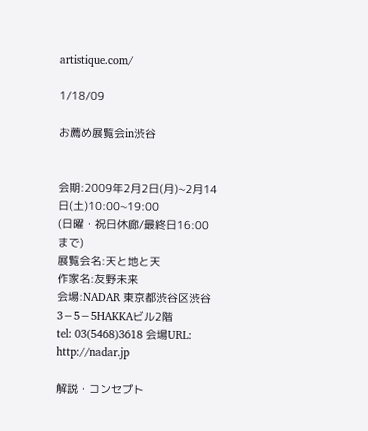artistique.com/

1/18/09

お薦め展覧会in渋谷


会期:2009年2月2日(月)~2月14日(土)10:00~19:00
(日曜・祝日休廊/最終日16:00まで)
展覧会名:天と地と天
作家名:友野未来
会場:NADAR 東京都渋谷区渋谷3−5−5HAKKAビル2階
tel: 03(5468)3618 会場URL: http://nadar.jp

解説・コンセプト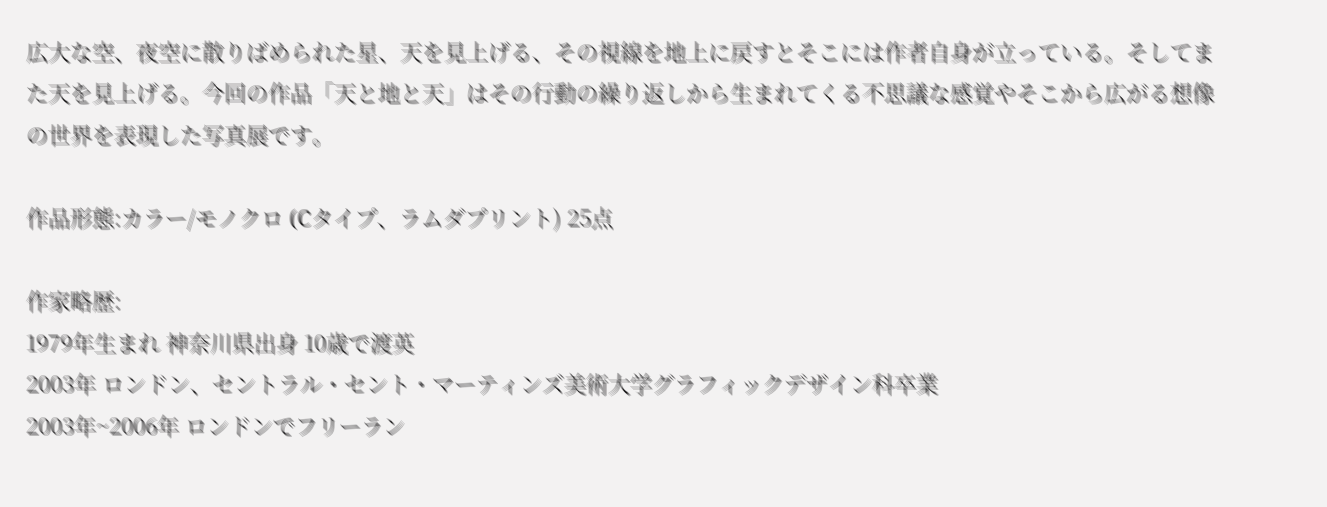広大な空、夜空に散りばめられた星、天を見上げる、その視線を地上に戻すとそこには作者自身が立っている。そしてまた天を見上げる。今回の作品「天と地と天」はその行動の繰り返しから生まれてくる不思議な感覚やそこから広がる想像の世界を表現した写真展です。

作品形態:カラー/モノクロ (Cタイプ、ラムダプリント) 25点

作家略歴:
1979年生まれ 神奈川県出身 10歳で渡英
2003年 ロンドン、セントラル・セント・マーティンズ美術大学グラフィックデザイン科卒業
2003年~2006年 ロンドンでフリーラン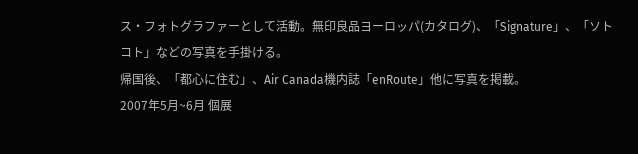ス・フォトグラファーとして活動。無印良品ヨーロッパ(カタログ)、「Signature」、「ソトコト」などの写真を手掛ける。
帰国後、「都心に住む」、Air Canada機内誌「enRoute」他に写真を掲載。
2007年5月~6月 個展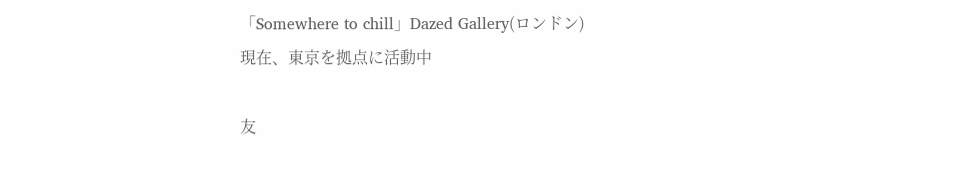「Somewhere to chill」Dazed Gallery(ロンドン)
現在、東京を拠点に活動中

友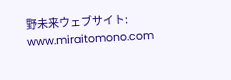野未来ウェブサイト:
www.miraitomono.com